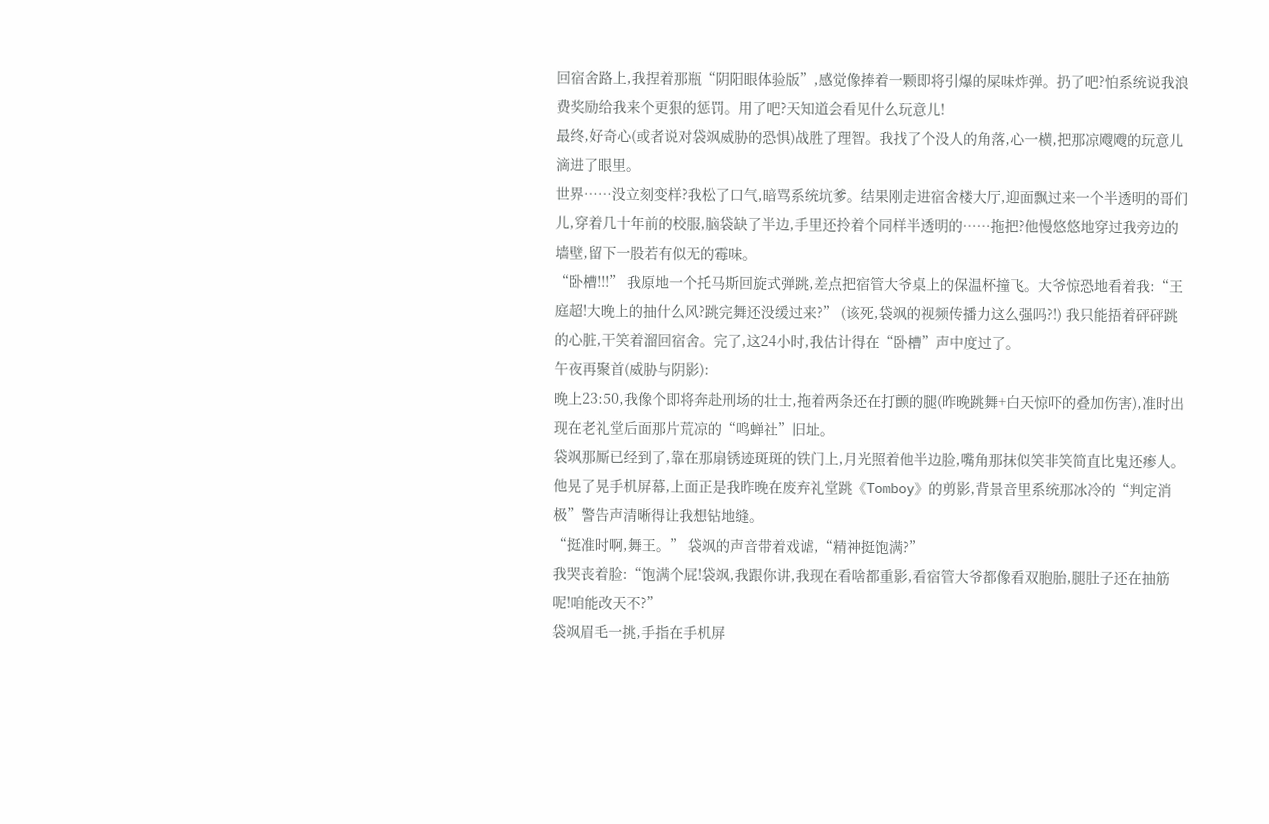回宿舍路上,我捏着那瓶“阴阳眼体验版”,感觉像捧着一颗即将引爆的屎味炸弹。扔了吧?怕系统说我浪费奖励给我来个更狠的惩罚。用了吧?天知道会看见什么玩意儿!
最终,好奇心(或者说对袋飒威胁的恐惧)战胜了理智。我找了个没人的角落,心一横,把那凉飕飕的玩意儿滴进了眼里。
世界……没立刻变样?我松了口气,暗骂系统坑爹。结果刚走进宿舍楼大厅,迎面飘过来一个半透明的哥们儿,穿着几十年前的校服,脑袋缺了半边,手里还拎着个同样半透明的……拖把?他慢悠悠地穿过我旁边的墙壁,留下一股若有似无的霉味。
“卧槽!!!” 我原地一个托马斯回旋式弹跳,差点把宿管大爷桌上的保温杯撞飞。大爷惊恐地看着我:“王庭超!大晚上的抽什么风?跳完舞还没缓过来?” (该死,袋飒的视频传播力这么强吗?!) 我只能捂着砰砰跳的心脏,干笑着溜回宿舍。完了,这24小时,我估计得在“卧槽”声中度过了。
午夜再聚首(威胁与阴影):
晚上23:50,我像个即将奔赴刑场的壮士,拖着两条还在打颤的腿(昨晚跳舞+白天惊吓的叠加伤害),准时出现在老礼堂后面那片荒凉的“鸣蝉社”旧址。
袋飒那厮已经到了,靠在那扇锈迹斑斑的铁门上,月光照着他半边脸,嘴角那抹似笑非笑简直比鬼还瘆人。他晃了晃手机屏幕,上面正是我昨晚在废弃礼堂跳《Tomboy》的剪影,背景音里系统那冰冷的“判定消极”警告声清晰得让我想钻地缝。
“挺准时啊,舞王。” 袋飒的声音带着戏谑,“精神挺饱满?”
我哭丧着脸:“饱满个屁!袋飒,我跟你讲,我现在看啥都重影,看宿管大爷都像看双胞胎,腿肚子还在抽筋呢!咱能改天不?”
袋飒眉毛一挑,手指在手机屏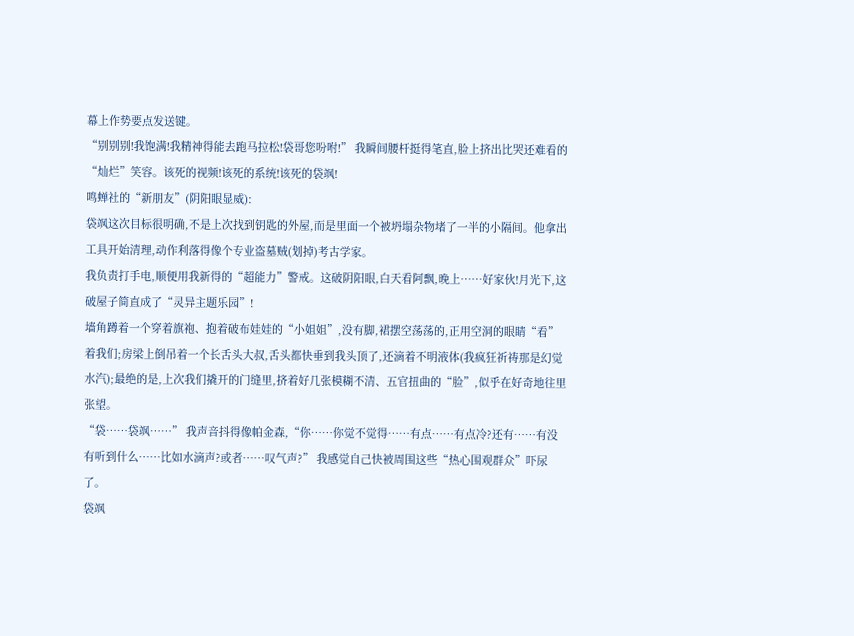幕上作势要点发送键。
“别别别!我饱满!我精神得能去跑马拉松!袋哥您吩咐!” 我瞬间腰杆挺得笔直,脸上挤出比哭还难看的“灿烂”笑容。该死的视频!该死的系统!该死的袋飒!
鸣蝉社的“新朋友”(阴阳眼显威):
袋飒这次目标很明确,不是上次找到钥匙的外屋,而是里面一个被坍塌杂物堵了一半的小隔间。他拿出工具开始清理,动作利落得像个专业盗墓贼(划掉)考古学家。
我负责打手电,顺便用我新得的“超能力”警戒。这破阴阳眼,白天看阿飘,晚上……好家伙!月光下,这破屋子简直成了“灵异主题乐园”!
墙角蹲着一个穿着旗袍、抱着破布娃娃的“小姐姐”,没有脚,裙摆空荡荡的,正用空洞的眼睛“看”着我们;房梁上倒吊着一个长舌头大叔,舌头都快垂到我头顶了,还滴着不明液体(我疯狂祈祷那是幻觉水汽);最绝的是,上次我们撬开的门缝里,挤着好几张模糊不清、五官扭曲的“脸”,似乎在好奇地往里张望。
“袋……袋飒……” 我声音抖得像帕金森,“你……你觉不觉得……有点……有点冷?还有……有没有听到什么……比如水滴声?或者……叹气声?” 我感觉自己快被周围这些“热心围观群众”吓尿了。
袋飒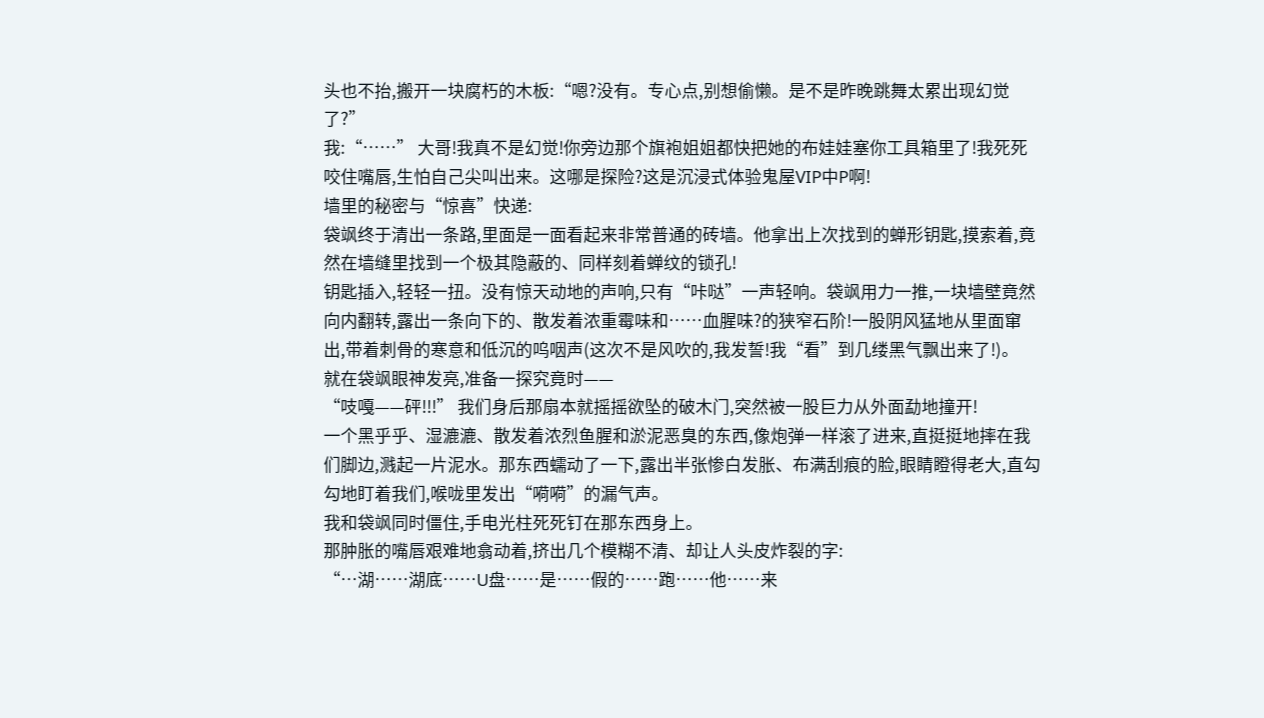头也不抬,搬开一块腐朽的木板:“嗯?没有。专心点,别想偷懒。是不是昨晚跳舞太累出现幻觉了?”
我:“……” 大哥!我真不是幻觉!你旁边那个旗袍姐姐都快把她的布娃娃塞你工具箱里了!我死死咬住嘴唇,生怕自己尖叫出来。这哪是探险?这是沉浸式体验鬼屋VIP中P啊!
墙里的秘密与“惊喜”快递:
袋飒终于清出一条路,里面是一面看起来非常普通的砖墙。他拿出上次找到的蝉形钥匙,摸索着,竟然在墙缝里找到一个极其隐蔽的、同样刻着蝉纹的锁孔!
钥匙插入,轻轻一扭。没有惊天动地的声响,只有“咔哒”一声轻响。袋飒用力一推,一块墙壁竟然向内翻转,露出一条向下的、散发着浓重霉味和……血腥味?的狭窄石阶!一股阴风猛地从里面窜出,带着刺骨的寒意和低沉的呜咽声(这次不是风吹的,我发誓!我“看”到几缕黑气飘出来了!)。
就在袋飒眼神发亮,准备一探究竟时——
“吱嘎——砰!!!” 我们身后那扇本就摇摇欲坠的破木门,突然被一股巨力从外面勐地撞开!
一个黑乎乎、湿漉漉、散发着浓烈鱼腥和淤泥恶臭的东西,像炮弹一样滚了进来,直挺挺地摔在我们脚边,溅起一片泥水。那东西蠕动了一下,露出半张惨白发胀、布满刮痕的脸,眼睛瞪得老大,直勾勾地盯着我们,喉咙里发出“嗬嗬”的漏气声。
我和袋飒同时僵住,手电光柱死死钉在那东西身上。
那肿胀的嘴唇艰难地翕动着,挤出几个模糊不清、却让人头皮炸裂的字:
“…湖……湖底……U盘……是……假的……跑……他……来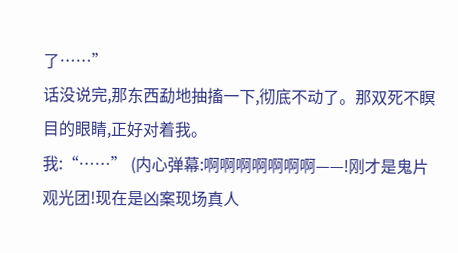了……”
话没说完,那东西勐地抽搐一下,彻底不动了。那双死不瞑目的眼睛,正好对着我。
我:“……” (内心弹幕:啊啊啊啊啊啊啊——!刚才是鬼片观光团!现在是凶案现场真人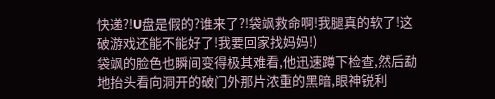快递?!U盘是假的?谁来了?!袋飒救命啊!我腿真的软了!这破游戏还能不能好了!我要回家找妈妈!)
袋飒的脸色也瞬间变得极其难看,他迅速蹲下检查,然后勐地抬头看向洞开的破门外那片浓重的黑暗,眼神锐利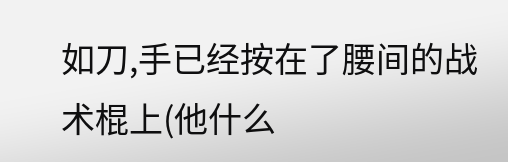如刀,手已经按在了腰间的战术棍上(他什么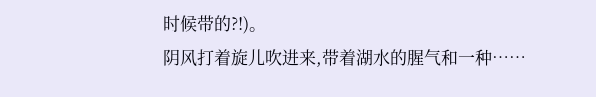时候带的?!)。
阴风打着旋儿吹进来,带着湖水的腥气和一种……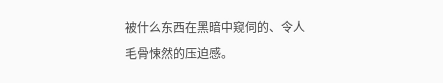被什么东西在黑暗中窥伺的、令人毛骨悚然的压迫感。